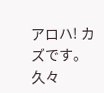アロハ! カズです。
久々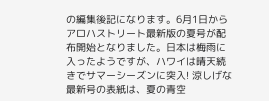の編集後記になります。6月1日からアロハストリート最新版の夏号が配布開始となりました。日本は梅雨に入ったようですが、ハワイは晴天続きでサマーシーズンに突入! 涼しげな最新号の表紙は、夏の青空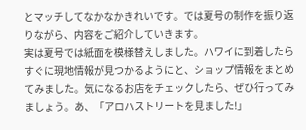とマッチしてなかなかきれいです。では夏号の制作を振り返りながら、内容をご紹介していきます。
実は夏号では紙面を模様替えしました。ハワイに到着したらすぐに現地情報が見つかるようにと、ショップ情報をまとめてみました。気になるお店をチェックしたら、ぜひ行ってみましょう。あ、「アロハストリートを見ました!」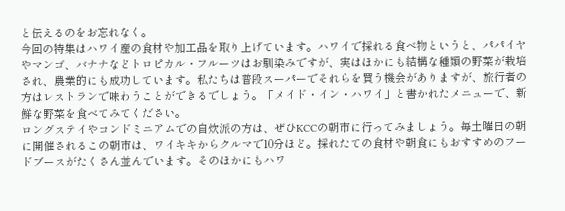と伝えるのをお忘れなく。
今回の特集はハワイ産の食材や加工品を取り上げています。ハワイで採れる食べ物というと、パパイヤやマンゴ、バナナなどトロピカル・フルーツはお馴染みですが、実はほかにも結構な種類の野菜が栽培され、農業的にも成功しています。私たちは普段スーパーでそれらを買う機会がありますが、旅行者の方はレストランで味わうことができるでしょう。「メイド・イン・ハワイ」と書かれたメニューで、新鮮な野菜を食べてみてください。
ロングステイやコンドミニアムでの自炊派の方は、ぜひKCCの朝市に行ってみましょう。毎土曜日の朝に開催されるこの朝市は、ワイキキからクルマで10分ほど。採れたての食材や朝食にもおすすめのフードブースがたくさん並んでいます。そのほかにもハワ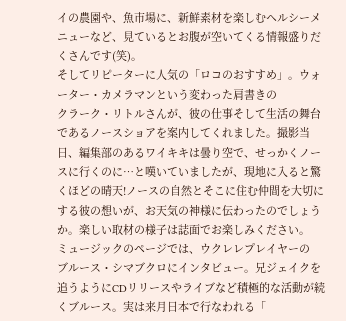イの農園や、魚市場に、新鮮素材を楽しむヘルシーメニューなど、見ているとお腹が空いてくる情報盛りだくさんです(笑)。
そしてリピーターに人気の「ロコのおすすめ」。ウォーター・カメラマンという変わった肩書きの
クラーク・リトルさんが、彼の仕事そして生活の舞台であるノースショアを案内してくれました。撮影当日、編集部のあるワイキキは曇り空で、せっかくノースに行くのに…と嘆いていましたが、現地に入ると驚くほどの晴天!ノースの自然とそこに住む仲間を大切にする彼の想いが、お天気の神様に伝わったのでしょうか。楽しい取材の様子は誌面でお楽しみください。
ミュージックのページでは、ウクレレプレイヤーの
ブルース・シマブクロにインタビュー。兄ジェイクを追うようにCDリリースやライブなど積極的な活動が続くブルース。実は来月日本で行なわれる「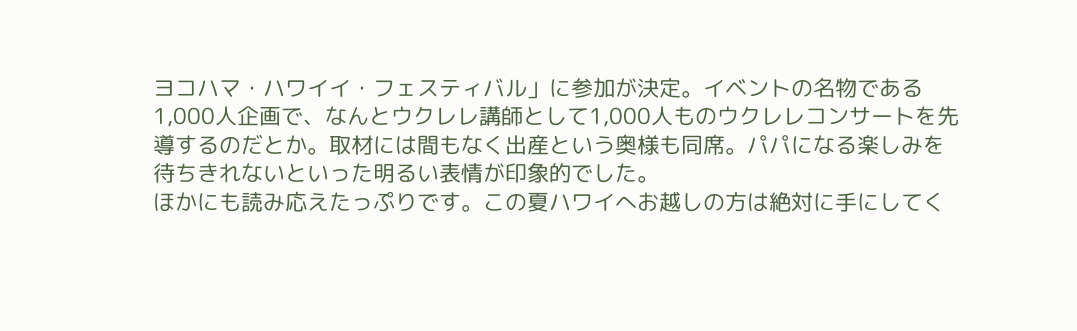ヨコハマ・ハワイイ・フェスティバル」に参加が決定。イベントの名物である1,000人企画で、なんとウクレレ講師として1,000人ものウクレレコンサートを先導するのだとか。取材には間もなく出産という奥様も同席。パパになる楽しみを待ちきれないといった明るい表情が印象的でした。
ほかにも読み応えたっぷりです。この夏ハワイへお越しの方は絶対に手にしてく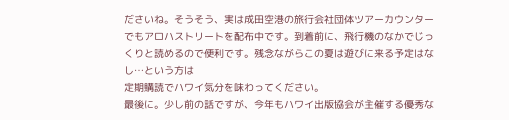ださいね。そうそう、実は成田空港の旅行会社団体ツアーカウンターでもアロハストリートを配布中です。到着前に、飛行機のなかでじっくりと読めるので便利です。残念ながらこの夏は遊びに来る予定はなし…という方は
定期購読でハワイ気分を味わってください。
最後に。少し前の話ですが、今年もハワイ出版協会が主催する優秀な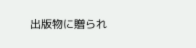出版物に贈られ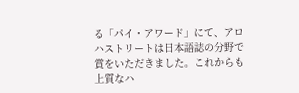る「パイ・アワード」にて、アロハストリートは日本語誌の分野で賞をいただきました。これからも上質なハ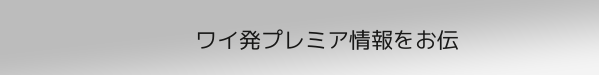ワイ発プレミア情報をお伝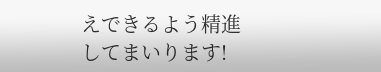えできるよう精進してまいります!